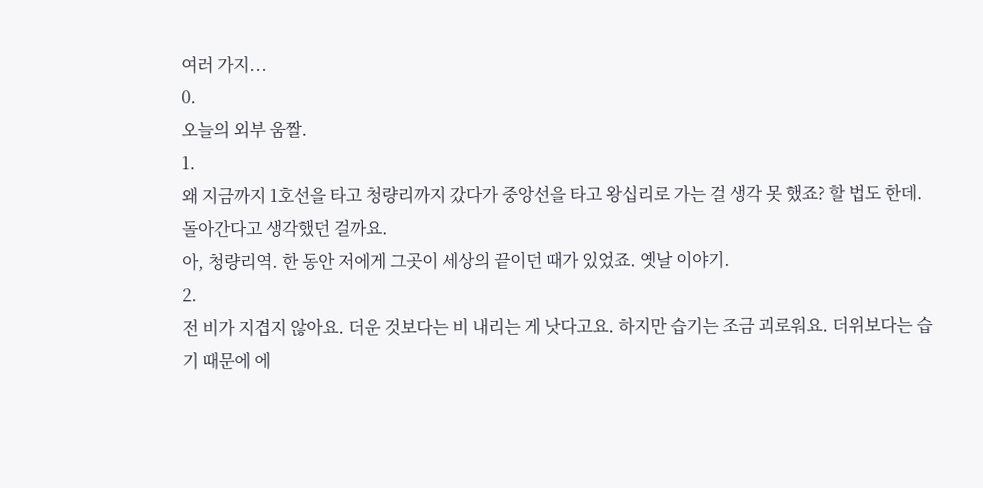여러 가지...
0.
오늘의 외부 움짤.
1.
왜 지금까지 1호선을 타고 청량리까지 갔다가 중앙선을 타고 왕십리로 가는 걸 생각 못 했죠? 할 법도 한데. 돌아간다고 생각했던 걸까요.
아, 청량리역. 한 동안 저에게 그곳이 세상의 끝이던 때가 있었죠. 옛날 이야기.
2.
전 비가 지겹지 않아요. 더운 것보다는 비 내리는 게 낫다고요. 하지만 습기는 조금 괴로워요. 더위보다는 습기 때문에 에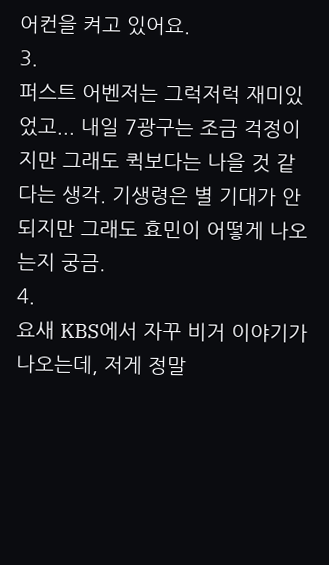어컨을 켜고 있어요.
3.
퍼스트 어벤저는 그럭저럭 재미있었고... 내일 7광구는 조금 걱정이지만 그래도 퀵보다는 나을 것 같다는 생각. 기생령은 별 기대가 안 되지만 그래도 효민이 어떻게 나오는지 궁금.
4.
요새 KBS에서 자꾸 비거 이야기가 나오는데, 저게 정말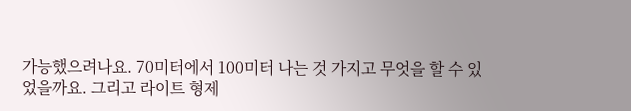가능했으려나요. 70미터에서 100미터 나는 것 가지고 무엇을 할 수 있었을까요. 그리고 라이트 형제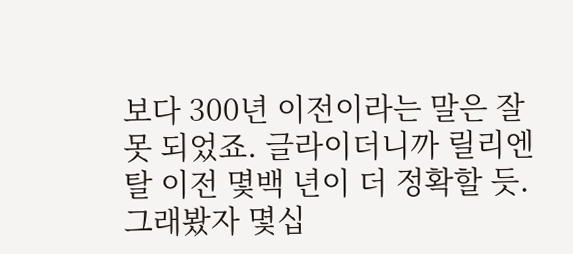보다 300년 이전이라는 말은 잘못 되었죠. 글라이더니까 릴리엔탈 이전 몇백 년이 더 정확할 듯. 그래봤자 몇십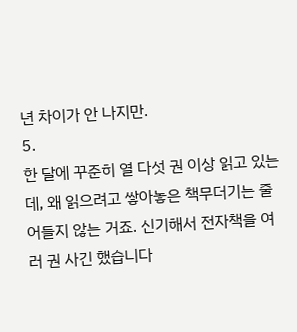년 차이가 안 나지만.
5.
한 달에 꾸준히 열 다섯 권 이상 읽고 있는데, 왜 읽으려고 쌓아놓은 책무더기는 줄어들지 않는 거죠. 신기해서 전자책을 여러 권 사긴 했습니다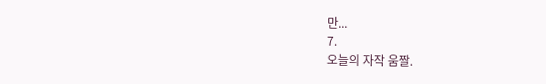만...
7.
오늘의 자작 움짤.